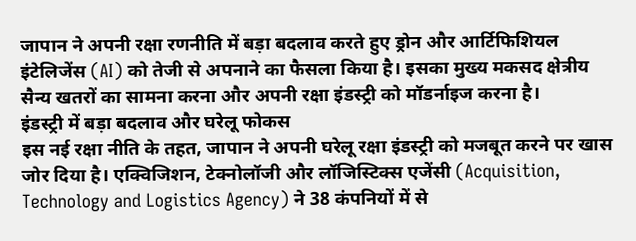जापान ने अपनी रक्षा रणनीति में बड़ा बदलाव करते हुए ड्रोन और आर्टिफिशियल इंटेलिजेंस (AI) को तेजी से अपनाने का फैसला किया है। इसका मुख्य मकसद क्षेत्रीय सैन्य खतरों का सामना करना और अपनी रक्षा इंडस्ट्री को मॉडर्नाइज करना है।
इंडस्ट्री में बड़ा बदलाव और घरेलू फोकस
इस नई रक्षा नीति के तहत, जापान ने अपनी घरेलू रक्षा इंडस्ट्री को मजबूत करने पर खास जोर दिया है। एक्विजिशन, टेक्नोलॉजी और लॉजिस्टिक्स एजेंसी (Acquisition, Technology and Logistics Agency) ने 38 कंपनियों में से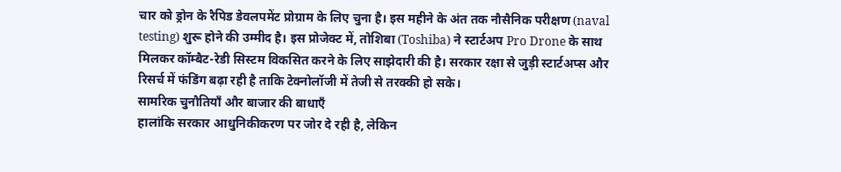चार को ड्रोन के रैपिड डेवलपमेंट प्रोग्राम के लिए चुना है। इस महीने के अंत तक नौसैनिक परीक्षण (naval testing) शुरू होने की उम्मीद है। इस प्रोजेक्ट में, तोशिबा (Toshiba) ने स्टार्टअप Pro Drone के साथ मिलकर कॉम्बैट-रेडी सिस्टम विकसित करने के लिए साझेदारी की है। सरकार रक्षा से जुड़ी स्टार्टअप्स और रिसर्च में फंडिंग बढ़ा रही है ताकि टेक्नोलॉजी में तेजी से तरक्की हो सके।
सामरिक चुनौतियाँ और बाजार की बाधाएँ
हालांकि सरकार आधुनिकीकरण पर जोर दे रही है, लेकिन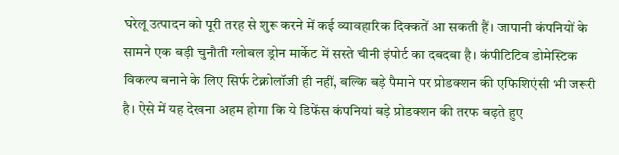घरेलू उत्पादन को पूरी तरह से शुरू करने में कई व्यावहारिक दिक्कतें आ सकती हैं। जापानी कंपनियों के सामने एक बड़ी चुनौती ग्लोबल ड्रोन मार्केट में सस्ते चीनी इंपोर्ट का दबदबा है। कंपीटिटिव डोमेस्टिक विकल्प बनाने के लिए सिर्फ टेक्नोलॉजी ही नहीं, बल्कि बड़े पैमाने पर प्रोडक्शन की एफिशिएंसी भी जरूरी है। ऐसे में यह देखना अहम होगा कि ये डिफेंस कंपनियां बड़े प्रोडक्शन की तरफ बढ़ते हुए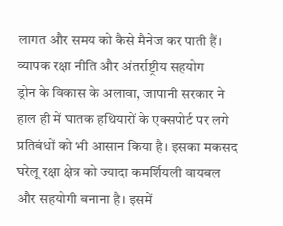लागत और समय को कैसे मैनेज कर पाती हैं।
व्यापक रक्षा नीति और अंतर्राष्ट्रीय सहयोग
ड्रोन के विकास के अलावा, जापानी सरकार ने हाल ही में घातक हथियारों के एक्सपोर्ट पर लगे प्रतिबंधों को भी आसान किया है। इसका मकसद घरेलू रक्षा क्षेत्र को ज्यादा कमर्शियली वायबल और सहयोगी बनाना है। इसमें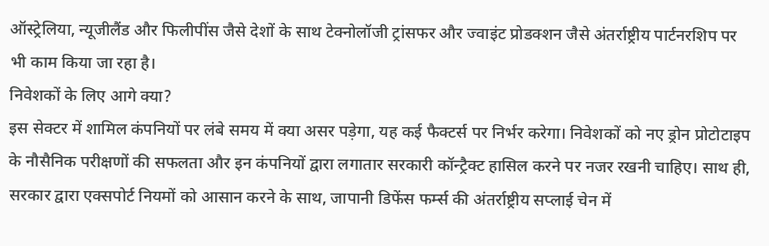ऑस्ट्रेलिया, न्यूजीलैंड और फिलीपींस जैसे देशों के साथ टेक्नोलॉजी ट्रांसफर और ज्वाइंट प्रोडक्शन जैसे अंतर्राष्ट्रीय पार्टनरशिप पर भी काम किया जा रहा है।
निवेशकों के लिए आगे क्या?
इस सेक्टर में शामिल कंपनियों पर लंबे समय में क्या असर पड़ेगा, यह कई फैक्टर्स पर निर्भर करेगा। निवेशकों को नए ड्रोन प्रोटोटाइप के नौसैनिक परीक्षणों की सफलता और इन कंपनियों द्वारा लगातार सरकारी कॉन्ट्रैक्ट हासिल करने पर नजर रखनी चाहिए। साथ ही, सरकार द्वारा एक्सपोर्ट नियमों को आसान करने के साथ, जापानी डिफेंस फर्म्स की अंतर्राष्ट्रीय सप्लाई चेन में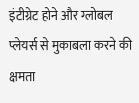इंटीग्रेट होने और ग्लोबल प्लेयर्स से मुकाबला करने की क्षमता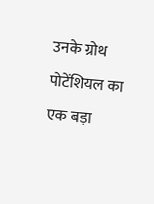उनके ग्रोथ पोटेंशियल का एक बड़ा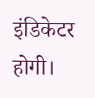इंडिकेटर होगी।